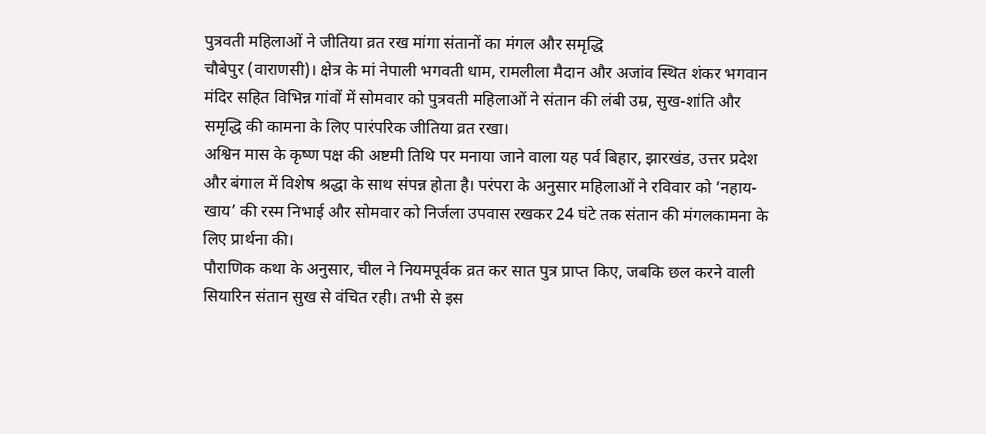पुत्रवती महिलाओं ने जीतिया व्रत रख मांगा संतानों का मंगल और समृद्धि
चौबेपुर (वाराणसी)। क्षेत्र के मां नेपाली भगवती धाम, रामलीला मैदान और अजांव स्थित शंकर भगवान मंदिर सहित विभिन्न गांवों में सोमवार को पुत्रवती महिलाओं ने संतान की लंबी उम्र, सुख-शांति और समृद्धि की कामना के लिए पारंपरिक जीतिया व्रत रखा।
अश्विन मास के कृष्ण पक्ष की अष्टमी तिथि पर मनाया जाने वाला यह पर्व बिहार, झारखंड, उत्तर प्रदेश और बंगाल में विशेष श्रद्धा के साथ संपन्न होता है। परंपरा के अनुसार महिलाओं ने रविवार को ‘नहाय-खाय’ की रस्म निभाई और सोमवार को निर्जला उपवास रखकर 24 घंटे तक संतान की मंगलकामना के लिए प्रार्थना की।
पौराणिक कथा के अनुसार, चील ने नियमपूर्वक व्रत कर सात पुत्र प्राप्त किए, जबकि छल करने वाली सियारिन संतान सुख से वंचित रही। तभी से इस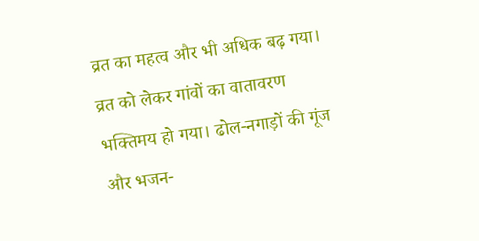व्रत का महत्व और भी अधिक बढ़ गया।
व्रत को लेकर गांवों का वातावरण भक्तिमय हो गया। ढोल-नगाड़ों की गूंज और भजन-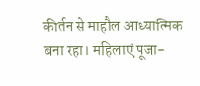कीर्तन से माहौल आध्यात्मिक बना रहा। महिलाएं पूजा-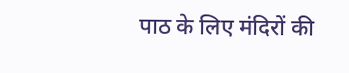पाठ के लिए मंदिरों की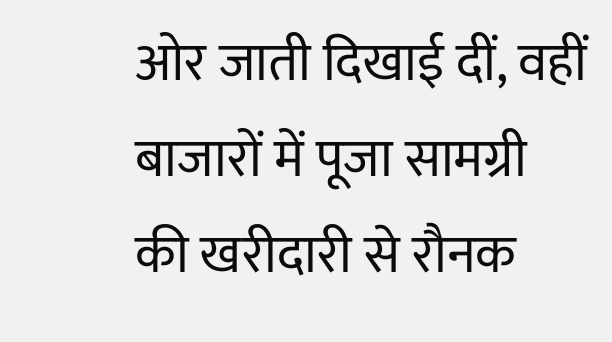ओर जाती दिखाई दीं, वहीं बाजारों में पूजा सामग्री की खरीदारी से रौनक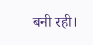बनी रही।